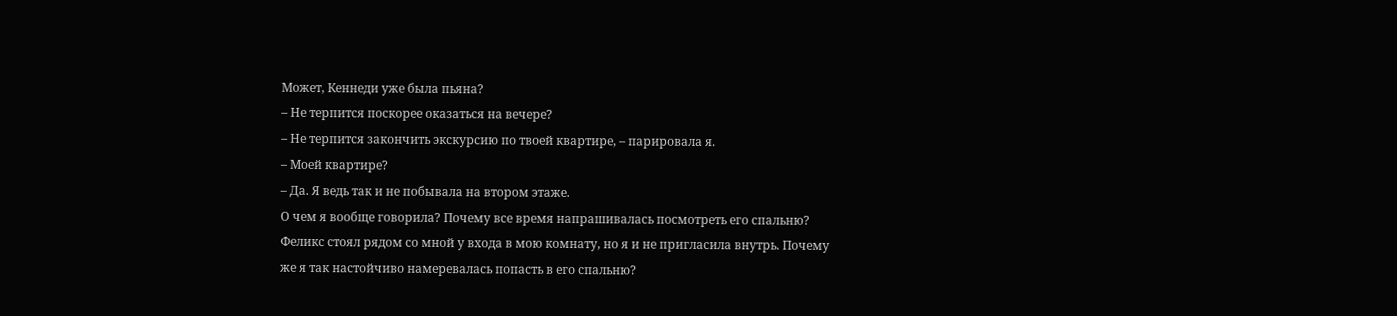Может, Кеннеди уже была пьяна?
– Не терпится поскорее оказаться на вечере?
– Не терпится закончить экскурсию по твоей квартире, – парировала я.
– Моей квартире?
– Да. Я ведь так и не побывала на втором этаже.
О чем я вообще говорила? Почему все время напрашивалась посмотреть его спальню? Феликс стоял рядом со мной у входа в мою комнату, но я и не пригласила внутрь. Почему же я так настойчиво намеревалась попасть в его спальню?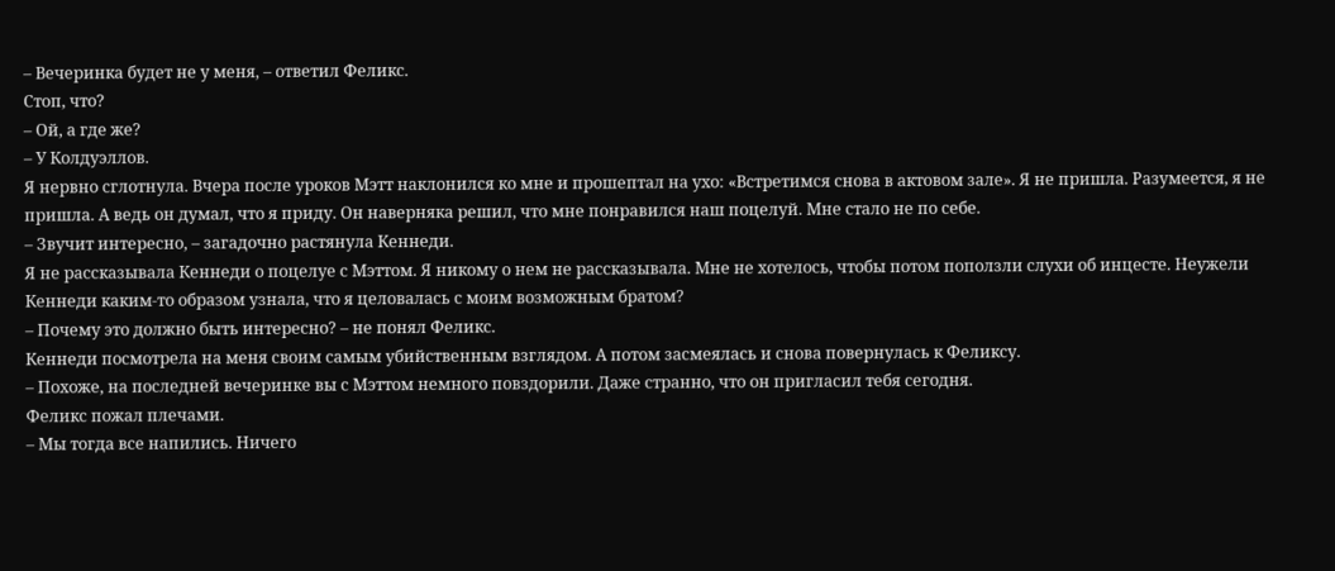– Вечеринка будет не у меня, – ответил Феликс.
Стоп, что?
– Ой, а где же?
– У Колдуэллов.
Я нервно сглотнула. Вчера после уроков Мэтт наклонился ко мне и прошептал на ухо: «Встретимся снова в актовом зале». Я не пришла. Разумеется, я не пришла. А ведь он думал, что я приду. Он наверняка решил, что мне понравился наш поцелуй. Мне стало не по себе.
– Звучит интересно, – загадочно растянула Кеннеди.
Я не рассказывала Кеннеди о поцелуе с Мэттом. Я никому о нем не рассказывала. Мне не хотелось, чтобы потом поползли слухи об инцесте. Неужели Кеннеди каким-то образом узнала, что я целовалась с моим возможным братом?
– Почему это должно быть интересно? – не понял Феликс.
Кеннеди посмотрела на меня своим самым убийственным взглядом. А потом засмеялась и снова повернулась к Феликсу.
– Похоже, на последней вечеринке вы с Мэттом немного повздорили. Даже странно, что он пригласил тебя сегодня.
Феликс пожал плечами.
– Мы тогда все напились. Ничего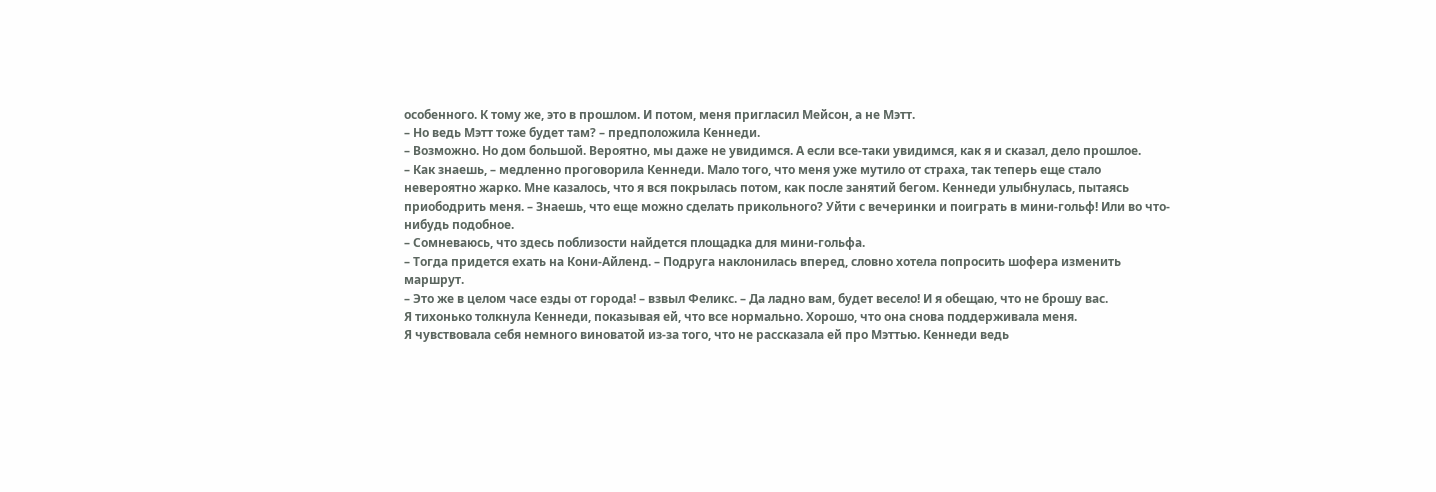особенного. К тому же, это в прошлом. И потом, меня пригласил Мейсон, а не Мэтт.
– Но ведь Мэтт тоже будет там? – предположила Кеннеди.
– Возможно. Но дом большой. Вероятно, мы даже не увидимся. А если все-таки увидимся, как я и сказал, дело прошлое.
– Как знаешь, – медленно проговорила Кеннеди. Мало того, что меня уже мутило от страха, так теперь еще стало невероятно жарко. Мне казалось, что я вся покрылась потом, как после занятий бегом. Кеннеди улыбнулась, пытаясь приободрить меня. – Знаешь, что еще можно сделать прикольного? Уйти с вечеринки и поиграть в мини-гольф! Или во что-нибудь подобное.
– Сомневаюсь, что здесь поблизости найдется площадка для мини-гольфа.
– Тогда придется ехать на Кони-Айленд. – Подруга наклонилась вперед, словно хотела попросить шофера изменить маршрут.
– Это же в целом часе езды от города! – взвыл Феликс. – Да ладно вам, будет весело! И я обещаю, что не брошу вас.
Я тихонько толкнула Кеннеди, показывая ей, что все нормально. Хорошо, что она снова поддерживала меня.
Я чувствовала себя немного виноватой из-за того, что не рассказала ей про Мэттью. Кеннеди ведь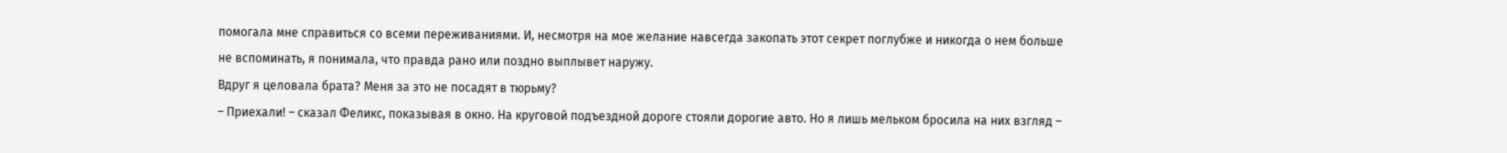помогала мне справиться со всеми переживаниями. И, несмотря на мое желание навсегда закопать этот секрет поглубже и никогда о нем больше не вспоминать, я понимала, что правда рано или поздно выплывет наружу.
Вдруг я целовала брата? Меня за это не посадят в тюрьму?
– Приехали! – сказал Феликс, показывая в окно. На круговой подъездной дороге стояли дорогие авто. Но я лишь мельком бросила на них взгляд –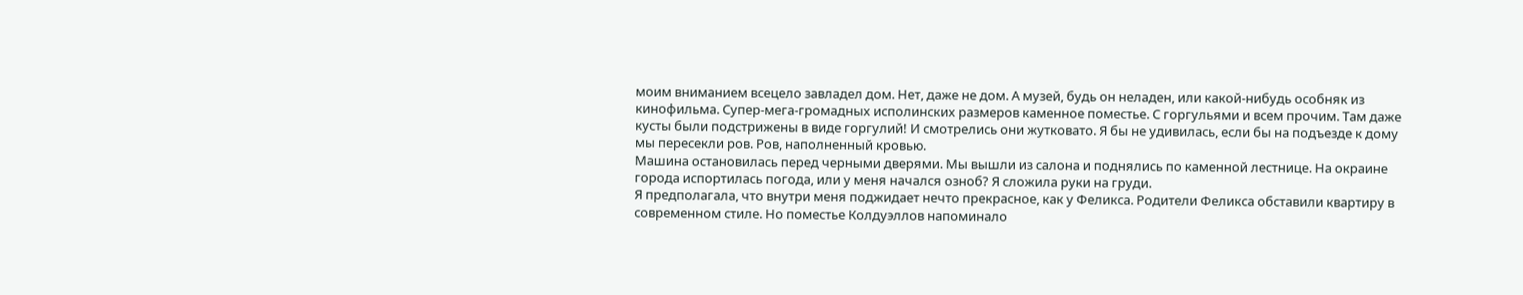моим вниманием всецело завладел дом. Нет, даже не дом. А музей, будь он неладен, или какой-нибудь особняк из кинофильма. Супер-мега-громадных исполинских размеров каменное поместье. С горгульями и всем прочим. Там даже кусты были подстрижены в виде горгулий! И смотрелись они жутковато. Я бы не удивилась, если бы на подъезде к дому мы пересекли ров. Ров, наполненный кровью.
Машина остановилась перед черными дверями. Мы вышли из салона и поднялись по каменной лестнице. На окраине города испортилась погода, или у меня начался озноб? Я сложила руки на груди.
Я предполагала, что внутри меня поджидает нечто прекрасное, как у Феликса. Родители Феликса обставили квартиру в современном стиле. Но поместье Колдуэллов напоминало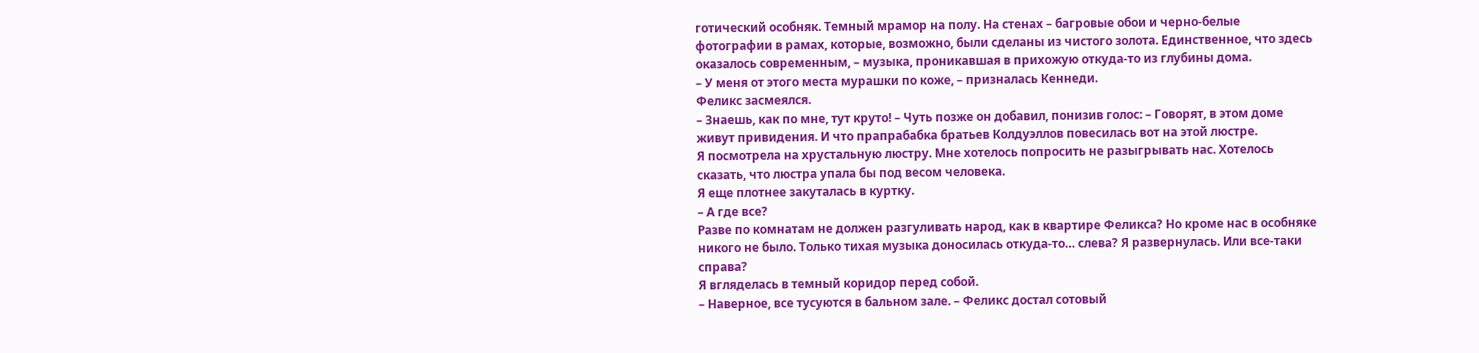готический особняк. Темный мрамор на полу. На стенах – багровые обои и черно-белые фотографии в рамах, которые, возможно, были сделаны из чистого золота. Единственное, что здесь оказалось современным, – музыка, проникавшая в прихожую откуда-то из глубины дома.
– У меня от этого места мурашки по коже, – призналась Кеннеди.
Феликс засмеялся.
– Знаешь, как по мне, тут круто! – Чуть позже он добавил, понизив голос: – Говорят, в этом доме живут привидения. И что прапрабабка братьев Колдуэллов повесилась вот на этой люстре.
Я посмотрела на хрустальную люстру. Мне хотелось попросить не разыгрывать нас. Хотелось сказать, что люстра упала бы под весом человека.
Я еще плотнее закуталась в куртку.
– А где все?
Разве по комнатам не должен разгуливать народ, как в квартире Феликса? Но кроме нас в особняке никого не было. Только тихая музыка доносилась откуда-то… слева? Я развернулась. Или все-таки справа?
Я вгляделась в темный коридор перед собой.
– Наверное, все тусуются в бальном зале. – Феликс достал сотовый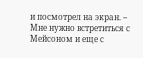и посмотрел на экран. – Мне нужно встретиться с Мейсоном и еще с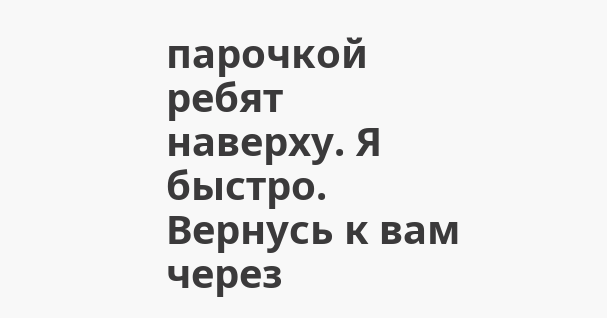парочкой ребят наверху. Я быстро. Вернусь к вам через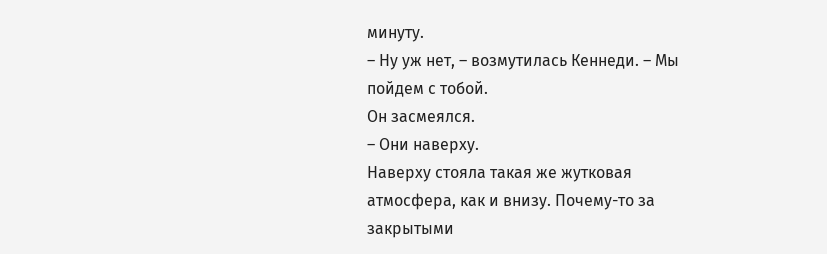минуту.
– Ну уж нет, – возмутилась Кеннеди. – Мы пойдем с тобой.
Он засмеялся.
– Они наверху.
Наверху стояла такая же жутковая атмосфера, как и внизу. Почему-то за закрытыми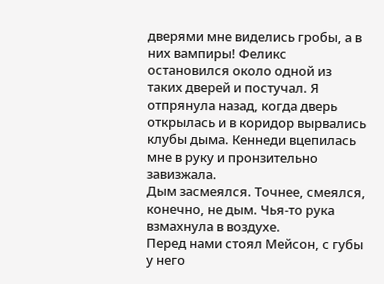дверями мне виделись гробы, а в них вампиры! Феликс остановился около одной из таких дверей и постучал. Я отпрянула назад, когда дверь открылась и в коридор вырвались клубы дыма. Кеннеди вцепилась мне в руку и пронзительно завизжала.
Дым засмеялся. Точнее, смеялся, конечно, не дым. Чья-то рука взмахнула в воздухе.
Перед нами стоял Мейсон, с губы у него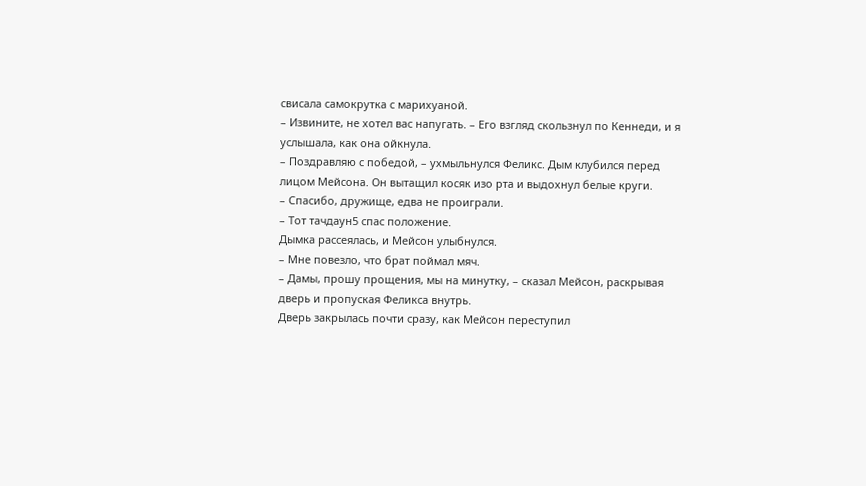свисала самокрутка с марихуаной.
– Извините, не хотел вас напугать. – Его взгляд скользнул по Кеннеди, и я услышала, как она ойкнула.
– Поздравляю с победой, – ухмыльнулся Феликс. Дым клубился перед лицом Мейсона. Он вытащил косяк изо рта и выдохнул белые круги.
– Спасибо, дружище, едва не проиграли.
– Тот тачдаун5 спас положение.
Дымка рассеялась, и Мейсон улыбнулся.
– Мне повезло, что брат поймал мяч.
– Дамы, прошу прощения, мы на минутку, – сказал Мейсон, раскрывая дверь и пропуская Феликса внутрь.
Дверь закрылась почти сразу, как Мейсон переступил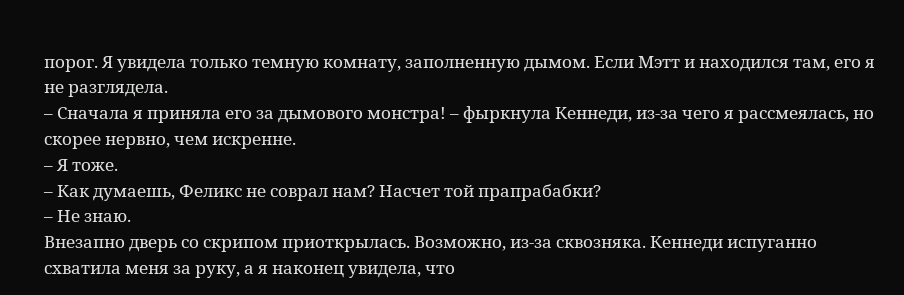порог. Я увидела только темную комнату, заполненную дымом. Если Мэтт и находился там, его я не разглядела.
– Сначала я приняла его за дымового монстра! – фыркнула Кеннеди, из-за чего я рассмеялась, но скорее нервно, чем искренне.
– Я тоже.
– Как думаешь, Феликс не соврал нам? Насчет той прапрабабки?
– Не знаю.
Внезапно дверь со скрипом приоткрылась. Возможно, из-за сквозняка. Кеннеди испуганно схватила меня за руку, а я наконец увидела, что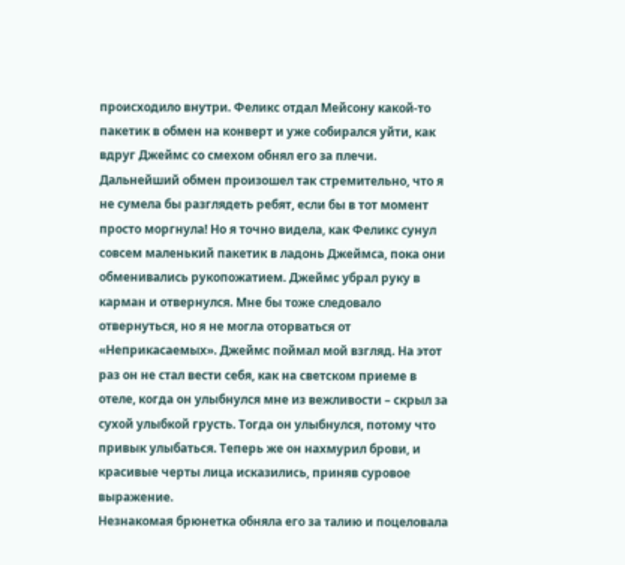происходило внутри. Феликс отдал Мейсону какой-то пакетик в обмен на конверт и уже собирался уйти, как вдруг Джеймс со смехом обнял его за плечи.
Дальнейший обмен произошел так стремительно, что я не сумела бы разглядеть ребят, если бы в тот момент просто моргнула! Но я точно видела, как Феликс сунул совсем маленький пакетик в ладонь Джеймса, пока они обменивались рукопожатием. Джеймс убрал руку в карман и отвернулся. Мне бы тоже следовало отвернуться, но я не могла оторваться от «Неприкасаемых». Джеймс поймал мой взгляд. На этот раз он не стал вести себя, как на светском приеме в отеле, когда он улыбнулся мне из вежливости – скрыл за сухой улыбкой грусть. Тогда он улыбнулся, потому что привык улыбаться. Теперь же он нахмурил брови, и красивые черты лица исказились, приняв суровое выражение.
Незнакомая брюнетка обняла его за талию и поцеловала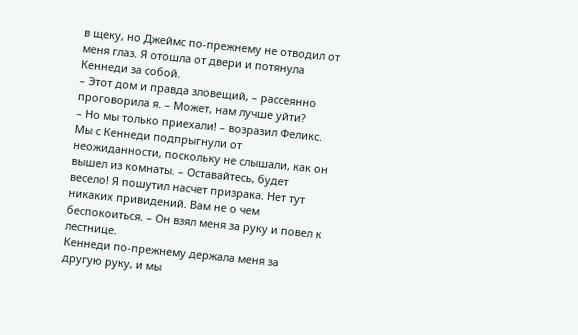в щеку, но Джеймс по-прежнему не отводил от меня глаз. Я отошла от двери и потянула Кеннеди за собой.
– Этот дом и правда зловещий, – рассеянно проговорила я. – Может, нам лучше уйти?
– Но мы только приехали! – возразил Феликс.
Мы с Кеннеди подпрыгнули от неожиданности, поскольку не слышали, как он вышел из комнаты. – Оставайтесь, будет весело! Я пошутил насчет призрака. Нет тут никаких привидений. Вам не о чем беспокоиться. – Он взял меня за руку и повел к лестнице.
Кеннеди по-прежнему держала меня за другую руку, и мы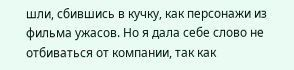шли, сбившись в кучку, как персонажи из фильма ужасов. Но я дала себе слово не отбиваться от компании, так как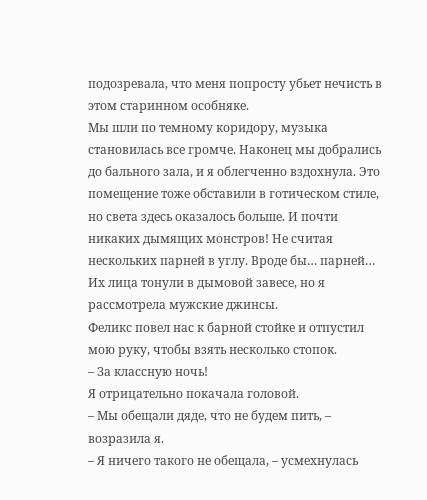подозревала, что меня попросту убьет нечисть в этом старинном особняке.
Мы шли по темному коридору, музыка становилась все громче. Наконец мы добрались до бального зала, и я облегченно вздохнула. Это помещение тоже обставили в готическом стиле, но света здесь оказалось больше. И почти никаких дымящих монстров! Не считая нескольких парней в углу. Вроде бы… парней… Их лица тонули в дымовой завесе, но я рассмотрела мужские джинсы.
Феликс повел нас к барной стойке и отпустил мою руку, чтобы взять несколько стопок.
– За классную ночь!
Я отрицательно покачала головой.
– Мы обещали дяде, что не будем пить, – возразила я.
– Я ничего такого не обещала, – усмехнулась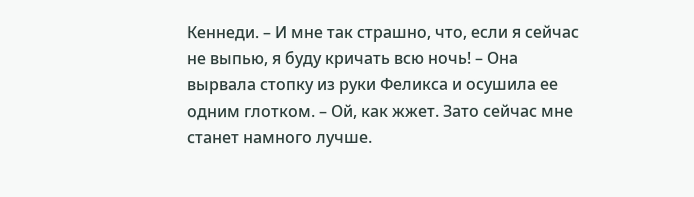Кеннеди. – И мне так страшно, что, если я сейчас не выпью, я буду кричать всю ночь! – Она вырвала стопку из руки Феликса и осушила ее одним глотком. – Ой, как жжет. Зато сейчас мне станет намного лучше.